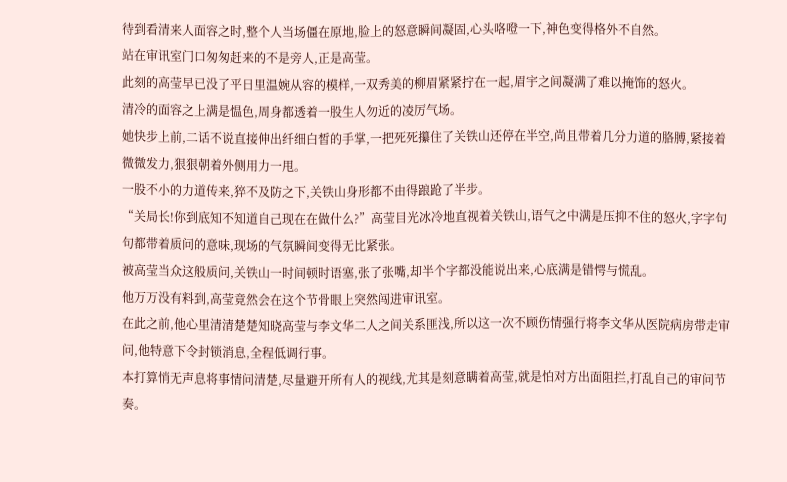待到看清来人面容之时,整个人当场僵在原地,脸上的怒意瞬间凝固,心头咯噔一下,神色变得格外不自然。
站在审讯室门口匆匆赶来的不是旁人,正是高莹。
此刻的高莹早已没了平日里温婉从容的模样,一双秀美的柳眉紧紧拧在一起,眉宇之间凝满了难以掩饰的怒火。
清冷的面容之上满是愠色,周身都透着一股生人勿近的凌厉气场。
她快步上前,二话不说直接伸出纤细白皙的手掌,一把死死攥住了关铁山还停在半空,尚且带着几分力道的胳膊,紧接着微微发力,狠狠朝着外侧用力一甩。
一股不小的力道传来,猝不及防之下,关铁山身形都不由得踉跄了半步。
“关局长!你到底知不知道自己现在在做什么?”高莹目光冰冷地直视着关铁山,语气之中满是压抑不住的怒火,字字句句都带着质问的意味,现场的气氛瞬间变得无比紧张。
被高莹当众这般质问,关铁山一时间顿时语塞,张了张嘴,却半个字都没能说出来,心底满是错愕与慌乱。
他万万没有料到,高莹竟然会在这个节骨眼上突然闯进审讯室。
在此之前,他心里清清楚楚知晓高莹与李文华二人之间关系匪浅,所以这一次不顾伤情强行将李文华从医院病房带走审问,他特意下令封锁消息,全程低调行事。
本打算悄无声息将事情问清楚,尽量避开所有人的视线,尤其是刻意瞒着高莹,就是怕对方出面阻拦,打乱自己的审问节奏。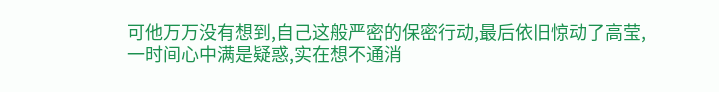可他万万没有想到,自己这般严密的保密行动,最后依旧惊动了高莹,一时间心中满是疑惑,实在想不通消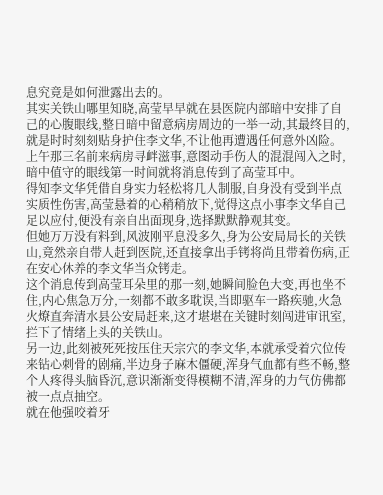息究竟是如何泄露出去的。
其实关铁山哪里知晓,高莹早早就在县医院内部暗中安排了自己的心腹眼线,整日暗中留意病房周边的一举一动,其最终目的,就是时时刻刻贴身护住李文华,不让他再遭遇任何意外凶险。
上午那三名前来病房寻衅滋事,意图动手伤人的混混闯入之时,暗中值守的眼线第一时间就将消息传到了高莹耳中。
得知李文华凭借自身实力轻松将几人制服,自身没有受到半点实质性伤害,高莹悬着的心稍稍放下,觉得这点小事李文华自己足以应付,便没有亲自出面现身,选择默默静观其变。
但她万万没有料到,风波刚平息没多久,身为公安局局长的关铁山,竟然亲自带人赶到医院,还直接拿出手铐将尚且带着伤病,正在安心休养的李文华当众铐走。
这个消息传到高莹耳朵里的那一刻,她瞬间脸色大变,再也坐不住,内心焦急万分,一刻都不敢多耽误,当即驱车一路疾驰,火急火燎直奔清水县公安局赶来,这才堪堪在关键时刻闯进审讯室,拦下了情绪上头的关铁山。
另一边,此刻被死死按压住天宗穴的李文华,本就承受着穴位传来钻心刺骨的剧痛,半边身子麻木僵硬,浑身气血都有些不畅,整个人疼得头脑昏沉,意识渐渐变得模糊不清,浑身的力气仿佛都被一点点抽空。
就在他强咬着牙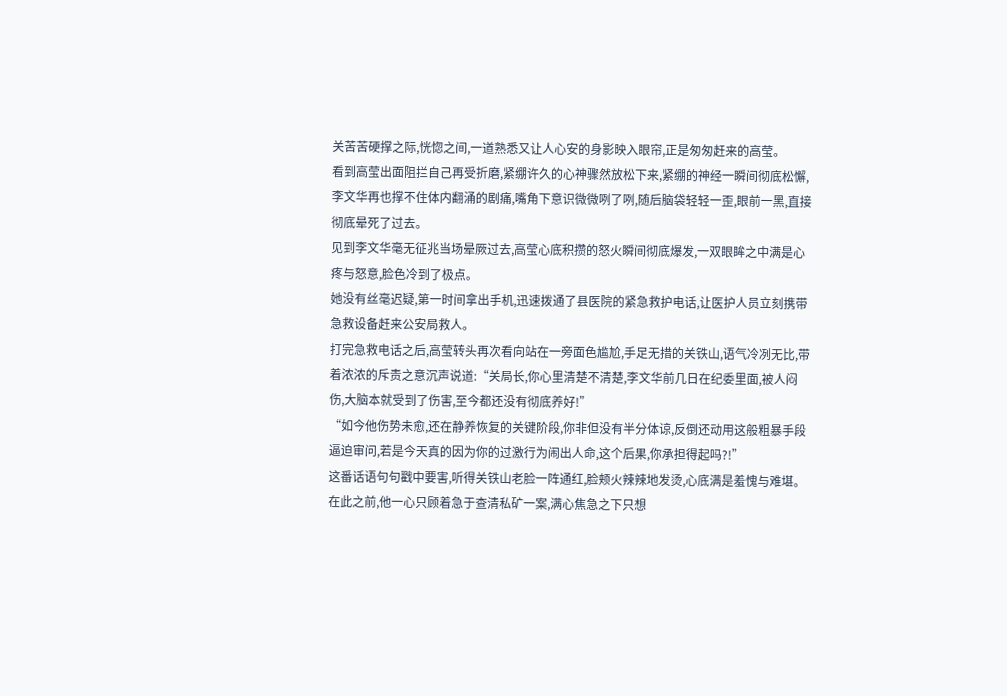关苦苦硬撑之际,恍惚之间,一道熟悉又让人心安的身影映入眼帘,正是匆匆赶来的高莹。
看到高莹出面阻拦自己再受折磨,紧绷许久的心神骤然放松下来,紧绷的神经一瞬间彻底松懈,李文华再也撑不住体内翻涌的剧痛,嘴角下意识微微咧了咧,随后脑袋轻轻一歪,眼前一黑,直接彻底晕死了过去。
见到李文华毫无征兆当场晕厥过去,高莹心底积攒的怒火瞬间彻底爆发,一双眼眸之中满是心疼与怒意,脸色冷到了极点。
她没有丝毫迟疑,第一时间拿出手机,迅速拨通了县医院的紧急救护电话,让医护人员立刻携带急救设备赶来公安局救人。
打完急救电话之后,高莹转头再次看向站在一旁面色尴尬,手足无措的关铁山,语气冷冽无比,带着浓浓的斥责之意沉声说道:“关局长,你心里清楚不清楚,李文华前几日在纪委里面,被人闷伤,大脑本就受到了伤害,至今都还没有彻底养好!”
“如今他伤势未愈,还在静养恢复的关键阶段,你非但没有半分体谅,反倒还动用这般粗暴手段逼迫审问,若是今天真的因为你的过激行为闹出人命,这个后果,你承担得起吗?!”
这番话语句句戳中要害,听得关铁山老脸一阵通红,脸颊火辣辣地发烫,心底满是羞愧与难堪。
在此之前,他一心只顾着急于查清私矿一案,满心焦急之下只想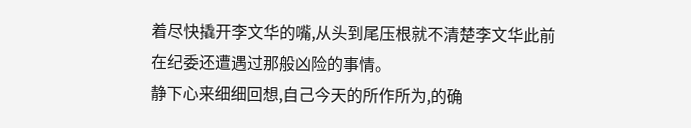着尽快撬开李文华的嘴,从头到尾压根就不清楚李文华此前在纪委还遭遇过那般凶险的事情。
静下心来细细回想,自己今天的所作所为,的确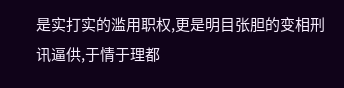是实打实的滥用职权,更是明目张胆的变相刑讯逼供,于情于理都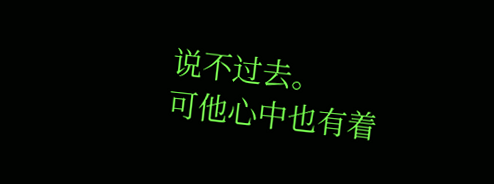说不过去。
可他心中也有着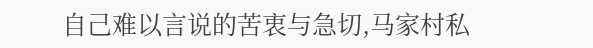自己难以言说的苦衷与急切,马家村私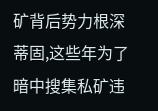矿背后势力根深蒂固,这些年为了暗中搜集私矿违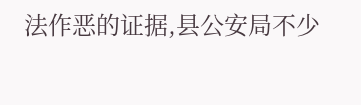法作恶的证据,县公安局不少